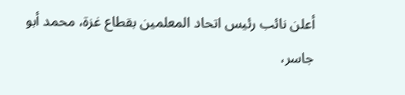أعلن نائب رئيس اتحاد المعلمين بقطاع غزة، محمد أبو جاسر،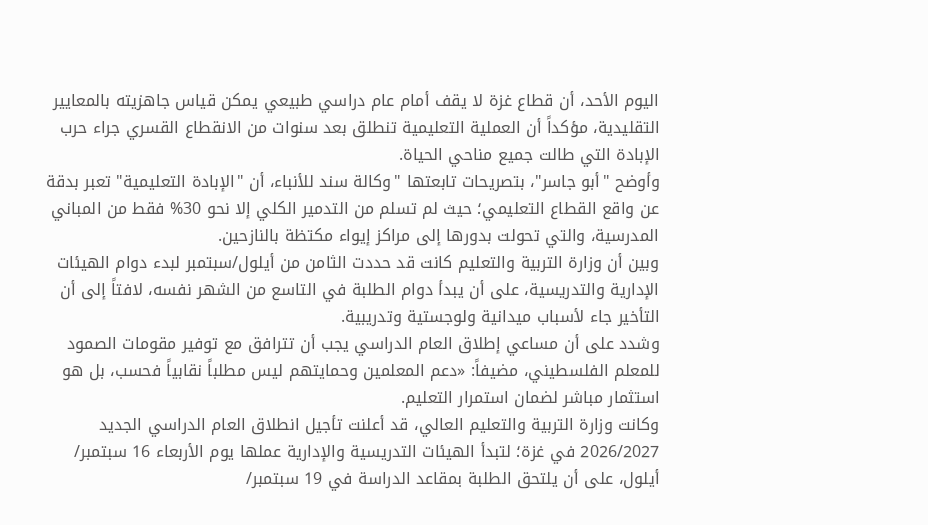اليوم الأحد، أن قطاع غزة لا يقف أمام عام دراسي طبيعي يمكن قياس جاهزيته بالمعايير التقليدية، مؤكداً أن العملية التعليمية تنطلق بعد سنوات من الانقطاع القسري جراء حرب الإبادة التي طالت جميع مناحي الحياة.
وأوضح "أبو جاسر"، بتصريحات تابعتها "وكالة سند للأنباء، أن "الإبادة التعليمية" تعبر بدقة عن واقع القطاع التعليمي؛ حيث لم تسلم من التدمير الكلي إلا نحو 30% فقط من المباني المدرسية، والتي تحولت بدورها إلى مراكز إيواء مكتظة بالنازحين.
وبين أن وزارة التربية والتعليم كانت قد حددت الثامن من أيلول/سبتمبر لبدء دوام الهيئات الإدارية والتدريسية، على أن يبدأ دوام الطلبة في التاسع من الشهر نفسه، لافتاً إلى أن التأخير جاء لأسباب ميدانية ولوجستية وتدريبية.
وشدد على أن مساعي إطلاق العام الدراسي يجب أن تترافق مع توفير مقومات الصمود للمعلم الفلسطيني، مضيفاً: «دعم المعلمين وحمايتهم ليس مطلباً نقابياً فحسب، بل هو استثمار مباشر لضمان استمرار التعليم.
وكانت وزارة التربية والتعليم العالي، قد أعلنت تأجيل انطلاق العام الدراسي الجديد 2026/2027 في غزة؛ لتبدأ الهيئات التدريسية والإدارية عملها يوم الأربعاء 16 سبتمبر/ أيلول، على أن يلتحق الطلبة بمقاعد الدراسة في 19 سبتمبر/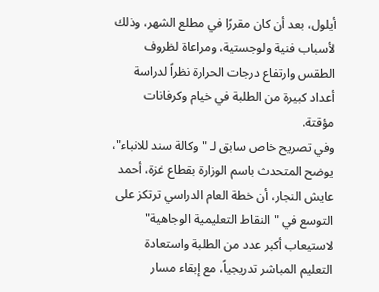أيلول، بعد أن كان مقررًا في مطلع الشهر، وذلك لأسباب فنية ولوجستية، ومراعاة لظروف الطقس وارتفاع درجات الحرارة نظراً لدراسة أعداد كبيرة من الطلبة في خيام وكرفانات مؤقتة.
وفي تصريح خاص سابق لـ "وكالة سند للانباء"، يوضح المتحدث باسم الوزارة بقطاع غزة، أحمد عايش النجار، أن خطة العام الدراسي ترتكز على التوسع في "النقاط التعليمية الوجاهية" لاستيعاب أكبر عدد من الطلبة واستعادة التعليم المباشر تدريجياً، مع إبقاء مسار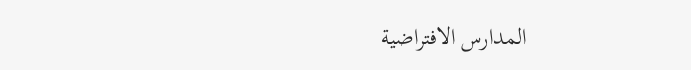المدارس الافتراضية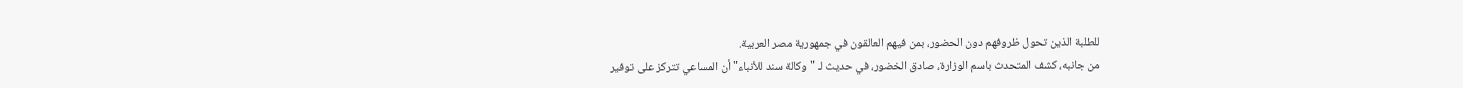للطلبة الذين تحول ظروفهم دون الحضور، بمن فيهم العالقون في جمهورية مصر العربية.
من جانبه، كشف المتحدث باسم الوزارة، صادق الخضور، في حديث لـ "وكالة سند للأنباء" أن المساعي تتركز على توفير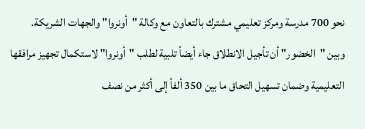نحو 700 مدرسة ومركز تعليمي مشترك بالتعاون مع وكالة "أونروا" والجهات الشريكة.
وبين "الخضور" أن تأجيل الانطلاق جاء أيضاً تلبية لطلب "أونروا" لاستكمال تجهيز مرافقها التعليمية وضمان تسهيل التحاق ما بين 350 ألفاً إلى أكثر من نصف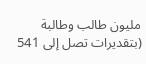مليون طالب وطالبة (بتقديرات تصل إلى 541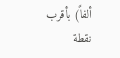ألفاً) بأقرب نقطة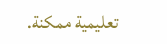تعليمية ممكنة.